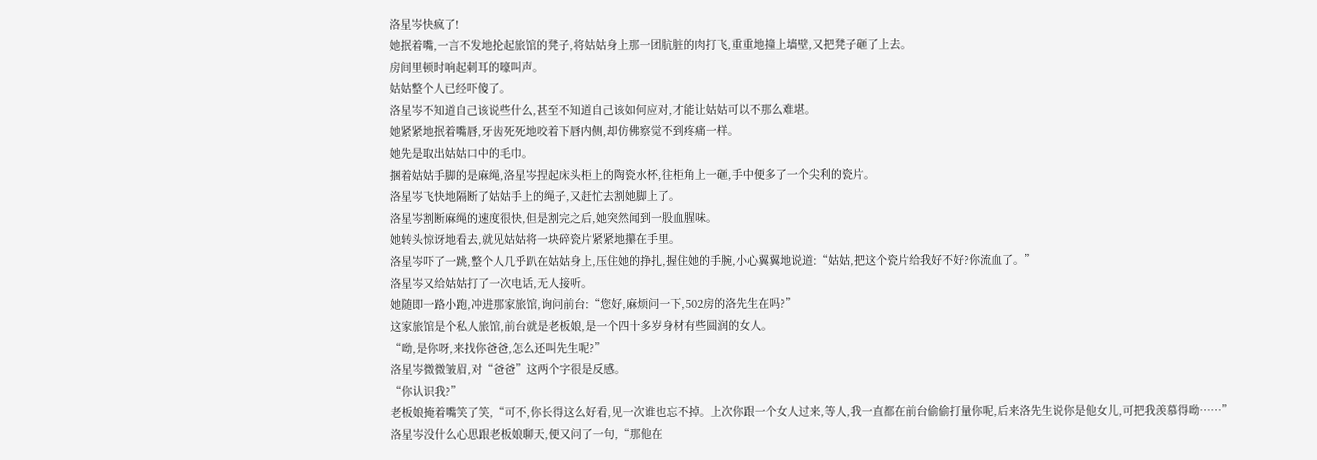洛星岑快疯了!
她抿着嘴,一言不发地抡起旅馆的凳子,将姑姑身上那一团肮脏的肉打飞,重重地撞上墙壁,又把凳子砸了上去。
房间里顿时响起刺耳的嚎叫声。
姑姑整个人已经吓傻了。
洛星岑不知道自己该说些什么,甚至不知道自己该如何应对,才能让姑姑可以不那么难堪。
她紧紧地抿着嘴唇,牙齿死死地咬着下唇内侧,却仿佛察觉不到疼痛一样。
她先是取出姑姑口中的毛巾。
捆着姑姑手脚的是麻绳,洛星岑捏起床头柜上的陶瓷水杯,往柜角上一砸,手中便多了一个尖利的瓷片。
洛星岑飞快地隔断了姑姑手上的绳子,又赶忙去割她脚上了。
洛星岑割断麻绳的速度很快,但是割完之后,她突然闻到一股血腥味。
她转头惊讶地看去,就见姑姑将一块碎瓷片紧紧地攥在手里。
洛星岑吓了一跳,整个人几乎趴在姑姑身上,压住她的挣扎,握住她的手腕,小心翼翼地说道:“姑姑,把这个瓷片给我好不好?你流血了。”
洛星岑又给姑姑打了一次电话,无人接听。
她随即一路小跑,冲进那家旅馆,询问前台:“您好,麻烦问一下,502房的洛先生在吗?”
这家旅馆是个私人旅馆,前台就是老板娘,是一个四十多岁身材有些圆润的女人。
“呦,是你呀,来找你爸爸,怎么还叫先生呢?”
洛星岑微微皱眉,对“爸爸”这两个字很是反感。
“你认识我?”
老板娘掩着嘴笑了笑,“可不,你长得这么好看,见一次谁也忘不掉。上次你跟一个女人过来,等人,我一直都在前台偷偷打量你呢,后来洛先生说你是他女儿,可把我羡慕得呦……”
洛星岑没什么心思跟老板娘聊天,便又问了一句,“那他在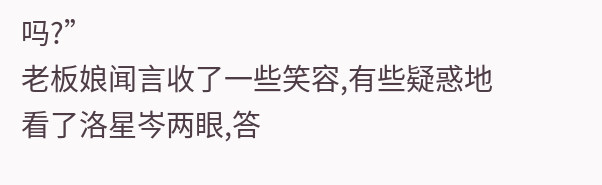吗?”
老板娘闻言收了一些笑容,有些疑惑地看了洛星岑两眼,答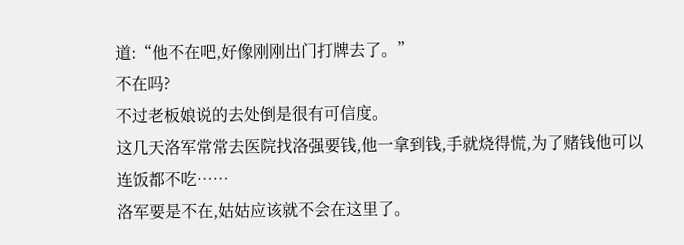道:“他不在吧,好像刚刚出门打牌去了。”
不在吗?
不过老板娘说的去处倒是很有可信度。
这几天洛军常常去医院找洛强要钱,他一拿到钱,手就烧得慌,为了赌钱他可以连饭都不吃……
洛军要是不在,姑姑应该就不会在这里了。